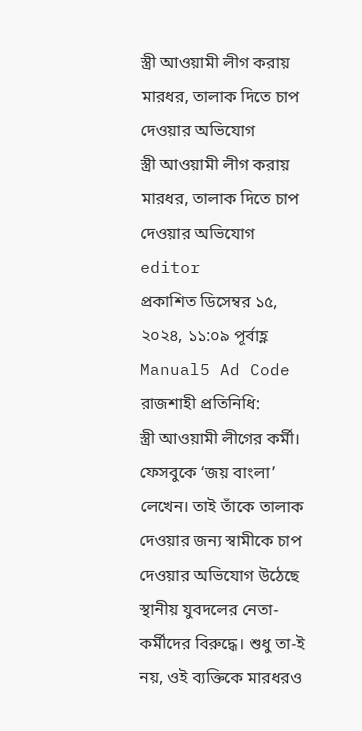স্ত্রী আওয়ামী লীগ করায় মারধর, তালাক দিতে চাপ দেওয়ার অভিযোগ
স্ত্রী আওয়ামী লীগ করায় মারধর, তালাক দিতে চাপ দেওয়ার অভিযোগ
editor
প্রকাশিত ডিসেম্বর ১৫, ২০২৪, ১১:০৯ পূর্বাহ্ণ
Manual5 Ad Code
রাজশাহী প্রতিনিধি:
স্ত্রী আওয়ামী লীগের কর্মী। ফেসবুকে ‘জয় বাংলা’ লেখেন। তাই তাঁকে তালাক দেওয়ার জন্য স্বামীকে চাপ দেওয়ার অভিযোগ উঠেছে স্থানীয় যুবদলের নেতা-কর্মীদের বিরুদ্ধে। শুধু তা-ই নয়, ওই ব্যক্তিকে মারধরও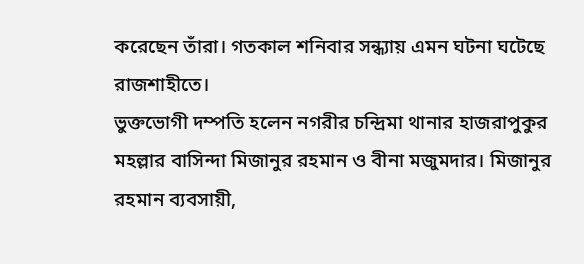করেছেন তাঁরা। গতকাল শনিবার সন্ধ্যায় এমন ঘটনা ঘটেছে রাজশাহীতে।
ভুক্তভোগী দম্পতি হলেন নগরীর চন্দ্রিমা থানার হাজরাপুকুর মহল্লার বাসিন্দা মিজানুর রহমান ও বীনা মজুমদার। মিজানুর রহমান ব্যবসায়ী,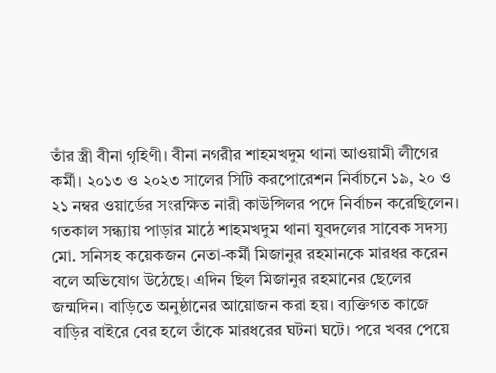তাঁর স্ত্রী বীনা গৃহিণী। বীনা নগরীর শাহমখদুম থানা আওয়ামী লীগের কর্মী। ২০১৩ ও ২০২৩ সালের সিটি করপোরেশন নির্বাচনে ১৯, ২০ ও ২১ নম্বর ওয়ার্ডের সংরক্ষিত নারী কাউন্সিলর পদে নির্বাচন করেছিলেন।
গতকাল সন্ধ্যায় পাড়ার মাঠে শাহমখদুম থানা যুবদলের সাবেক সদস্য মো. সনিসহ কয়েকজন নেতা-কর্মী মিজানুর রহমানকে মারধর করেন বলে অভিযোগ উঠেছে। এদিন ছিল মিজানুর রহমানের ছেলের জন্মদিন। বাড়িতে অনুষ্ঠানের আয়োজন করা হয়। ব্যক্তিগত কাজে বাড়ির বাইরে বের হলে তাঁকে মারধরের ঘটনা ঘটে। পরে খবর পেয়ে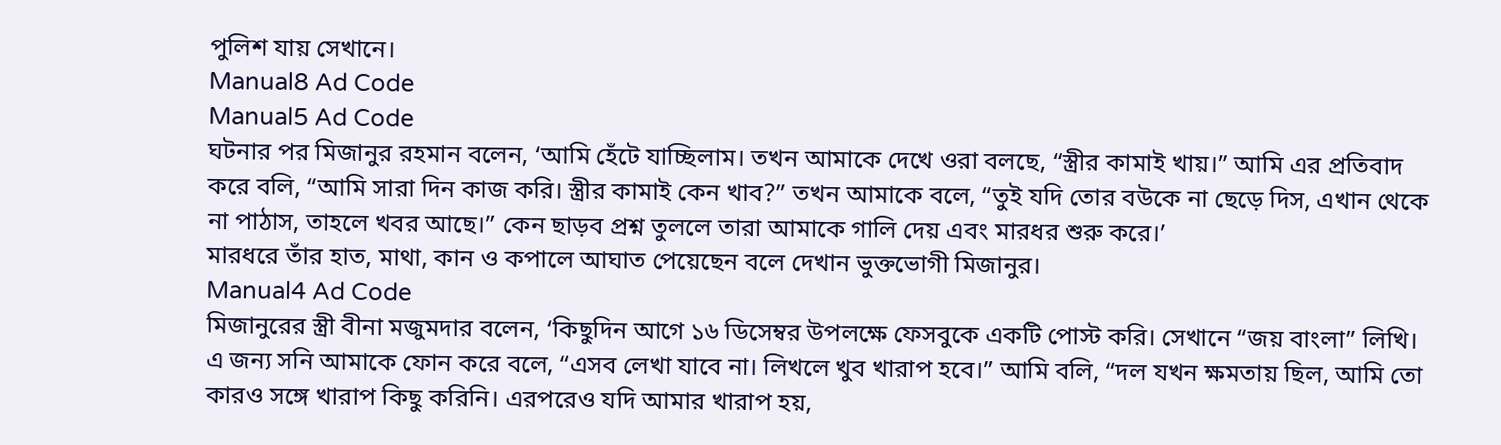পুলিশ যায় সেখানে।
Manual8 Ad Code
Manual5 Ad Code
ঘটনার পর মিজানুর রহমান বলেন, ‘আমি হেঁটে যাচ্ছিলাম। তখন আমাকে দেখে ওরা বলছে, “স্ত্রীর কামাই খায়।” আমি এর প্রতিবাদ করে বলি, “আমি সারা দিন কাজ করি। স্ত্রীর কামাই কেন খাব?” তখন আমাকে বলে, “তুই যদি তোর বউকে না ছেড়ে দিস, এখান থেকে না পাঠাস, তাহলে খবর আছে।” কেন ছাড়ব প্রশ্ন তুললে তারা আমাকে গালি দেয় এবং মারধর শুরু করে।’
মারধরে তাঁর হাত, মাথা, কান ও কপালে আঘাত পেয়েছেন বলে দেখান ভুক্তভোগী মিজানুর।
Manual4 Ad Code
মিজানুরের স্ত্রী বীনা মজুমদার বলেন, ‘কিছুদিন আগে ১৬ ডিসেম্বর উপলক্ষে ফেসবুকে একটি পোস্ট করি। সেখানে “জয় বাংলা” লিখি। এ জন্য সনি আমাকে ফোন করে বলে, “এসব লেখা যাবে না। লিখলে খুব খারাপ হবে।” আমি বলি, “দল যখন ক্ষমতায় ছিল, আমি তো কারও সঙ্গে খারাপ কিছু করিনি। এরপরেও যদি আমার খারাপ হয়,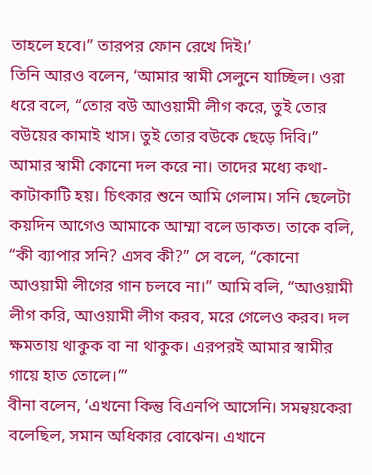তাহলে হবে।” তারপর ফোন রেখে দিই।’
তিনি আরও বলেন, ‘আমার স্বামী সেলুনে যাচ্ছিল। ওরা ধরে বলে, “তোর বউ আওয়ামী লীগ করে, তুই তোর বউয়ের কামাই খাস। তুই তোর বউকে ছেড়ে দিবি।” আমার স্বামী কোনো দল করে না। তাদের মধ্যে কথা-কাটাকাটি হয়। চিৎকার শুনে আমি গেলাম। সনি ছেলেটা কয়দিন আগেও আমাকে আম্মা বলে ডাকত। তাকে বলি, “কী ব্যাপার সনি? এসব কী?” সে বলে, “কোনো আওয়ামী লীগের গান চলবে না।” আমি বলি, “আওয়ামী লীগ করি, আওয়ামী লীগ করব, মরে গেলেও করব। দল ক্ষমতায় থাকুক বা না থাকুক। এরপরই আমার স্বামীর গায়ে হাত তোলে।”’
বীনা বলেন, ‘এখনো কিন্তু বিএনপি আসেনি। সমন্বয়কেরা বলেছিল, সমান অধিকার বোঝেন। এখানে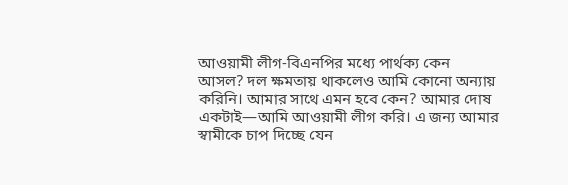আওয়ামী লীগ-বিএনপির মধ্যে পার্থক্য কেন আসল? দল ক্ষমতায় থাকলেও আমি কোনো অন্যায় করিনি। আমার সাথে এমন হবে কেন? আমার দোষ একটাই—আমি আওয়ামী লীগ করি। এ জন্য আমার স্বামীকে চাপ দিচ্ছে যেন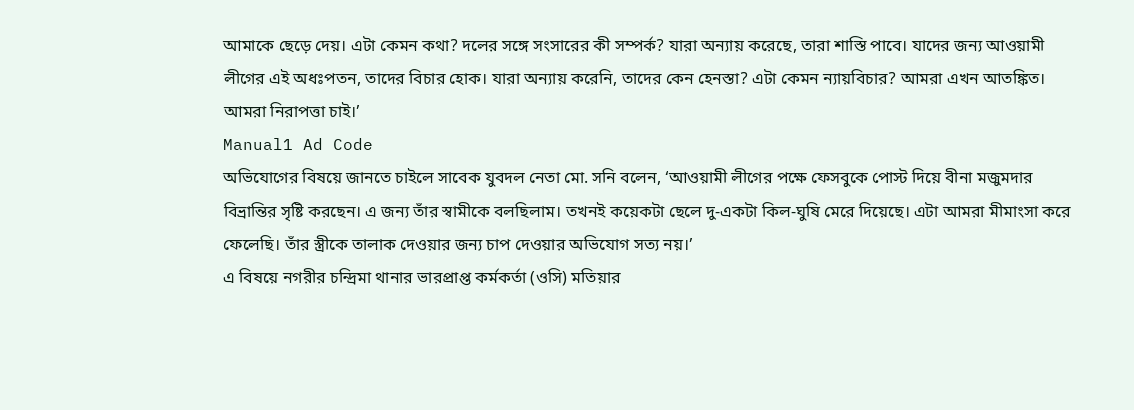আমাকে ছেড়ে দেয়। এটা কেমন কথা? দলের সঙ্গে সংসারের কী সম্পর্ক? যারা অন্যায় করেছে, তারা শাস্তি পাবে। যাদের জন্য আওয়ামী লীগের এই অধঃপতন, তাদের বিচার হোক। যারা অন্যায় করেনি, তাদের কেন হেনস্তা? এটা কেমন ন্যায়বিচার? আমরা এখন আতঙ্কিত। আমরা নিরাপত্তা চাই।’
Manual1 Ad Code
অভিযোগের বিষয়ে জানতে চাইলে সাবেক যুবদল নেতা মো. সনি বলেন, ‘আওয়ামী লীগের পক্ষে ফেসবুকে পোস্ট দিয়ে বীনা মজুমদার বিভ্রান্তির সৃষ্টি করছেন। এ জন্য তাঁর স্বামীকে বলছিলাম। তখনই কয়েকটা ছেলে দু-একটা কিল-ঘুষি মেরে দিয়েছে। এটা আমরা মীমাংসা করে ফেলেছি। তাঁর স্ত্রীকে তালাক দেওয়ার জন্য চাপ দেওয়ার অভিযোগ সত্য নয়।’
এ বিষয়ে নগরীর চন্দ্রিমা থানার ভারপ্রাপ্ত কর্মকর্তা (ওসি) মতিয়ার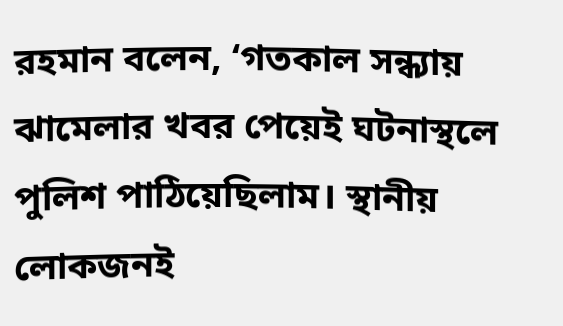রহমান বলেন, ‘গতকাল সন্ধ্যায় ঝামেলার খবর পেয়েই ঘটনাস্থলে পুলিশ পাঠিয়েছিলাম। স্থানীয় লোকজনই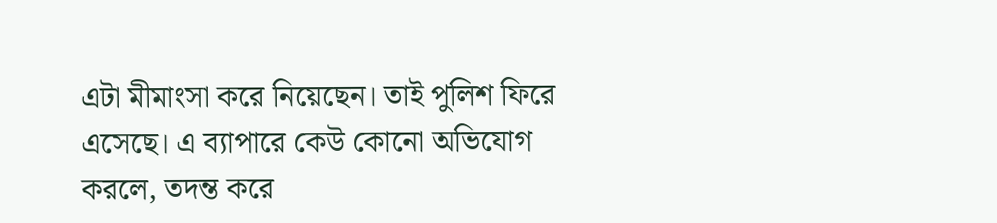এটা মীমাংসা করে নিয়েছেন। তাই পুলিশ ফিরে এসেছে। এ ব্যাপারে কেউ কোনো অভিযোগ করলে, তদন্ত করে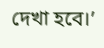দেখা হবে।’